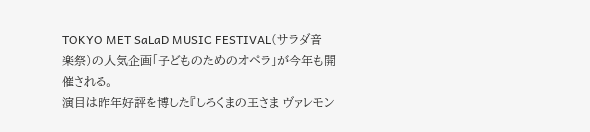TOKYO MET SaLaD MUSIC FESTIVAL(サラダ音楽祭)の人気企画「子どものためのオペラ」が今年も開催される。
演目は昨年好評を博した『しろくまの王さま ヴァレモン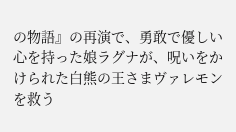の物語』の再演で、勇敢で優しい心を持った娘ラグナが、呪いをかけられた白熊の王さまヴァレモンを救う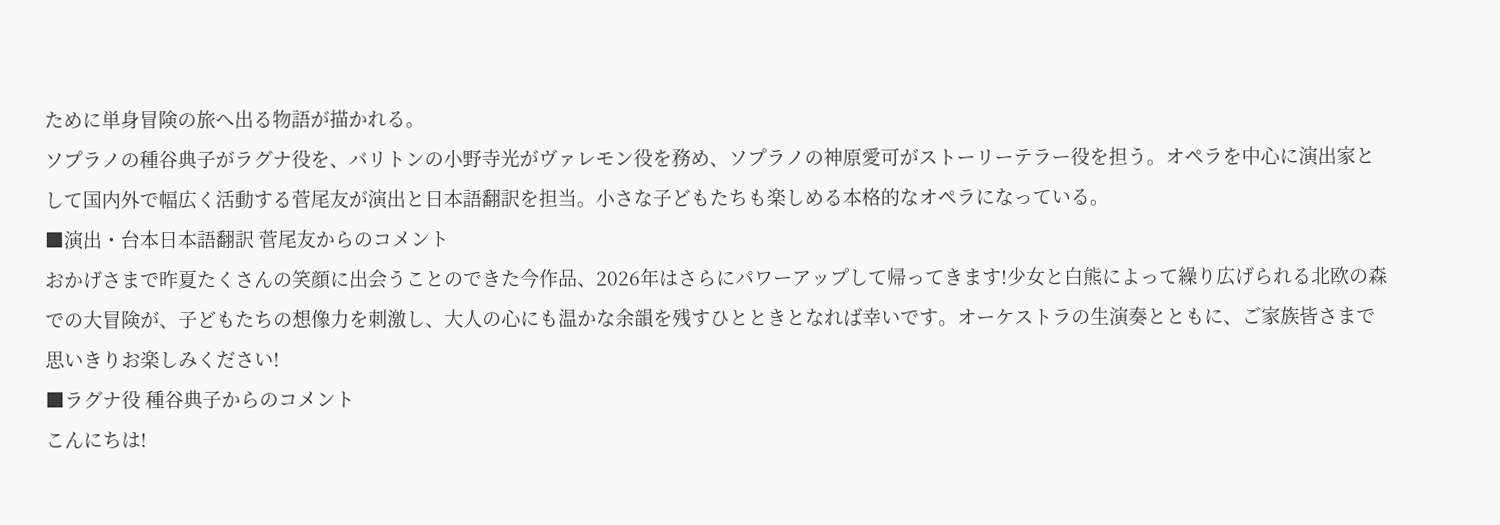ために単身冒険の旅へ出る物語が描かれる。
ソプラノの種谷典子がラグナ役を、バリトンの小野寺光がヴァレモン役を務め、ソプラノの神原愛可がストーリーテラー役を担う。オペラを中心に演出家として国内外で幅広く活動する菅尾友が演出と日本語翻訳を担当。小さな子どもたちも楽しめる本格的なオペラになっている。
■演出・台本日本語翻訳 菅尾友からのコメント
おかげさまで昨夏たくさんの笑顔に出会うことのできた今作品、2026年はさらにパワーアップして帰ってきます!少女と白熊によって繰り広げられる北欧の森での大冒険が、子どもたちの想像力を刺激し、大人の心にも温かな余韻を残すひとときとなれば幸いです。オーケストラの生演奏とともに、ご家族皆さまで思いきりお楽しみください!
■ラグナ役 種谷典子からのコメント
こんにちは!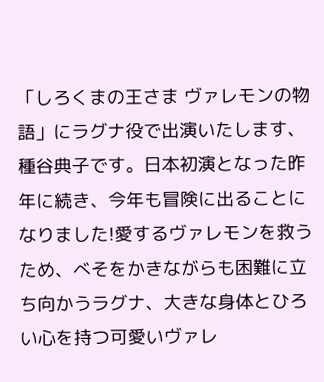「しろくまの王さま ヴァレモンの物語」にラグナ役で出演いたします、種谷典子です。日本初演となった昨年に続き、今年も冒険に出ることになりました!愛するヴァレモンを救うため、べそをかきながらも困難に立ち向かうラグナ、大きな身体とひろい心を持つ可愛いヴァレ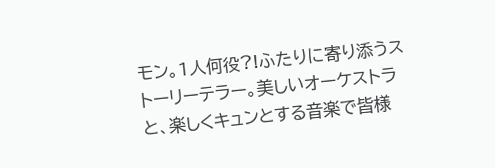モン。1人何役?!ふたりに寄り添うストーリーテラー。美しいオーケストラと、楽しくキュンとする音楽で皆様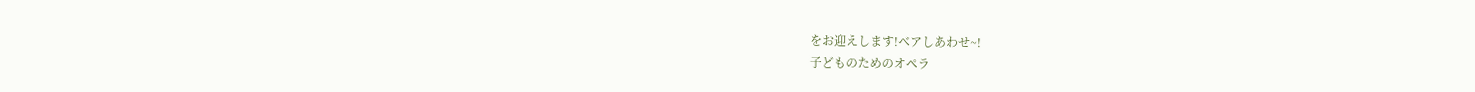をお迎えします!ベアしあわせ~!
子どものためのオペラ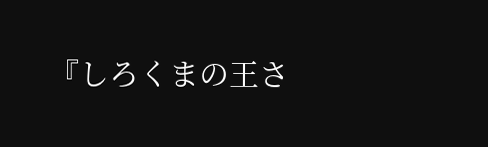『しろくまの王さ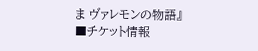ま ヴァレモンの物語』
■チケット情報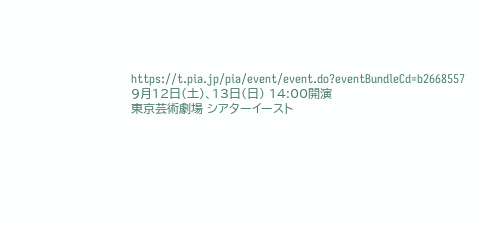https://t.pia.jp/pia/event/event.do?eventBundleCd=b2668557
9月12日(土)、13日(日) 14:00開演
東京芸術劇場 シアターイースト